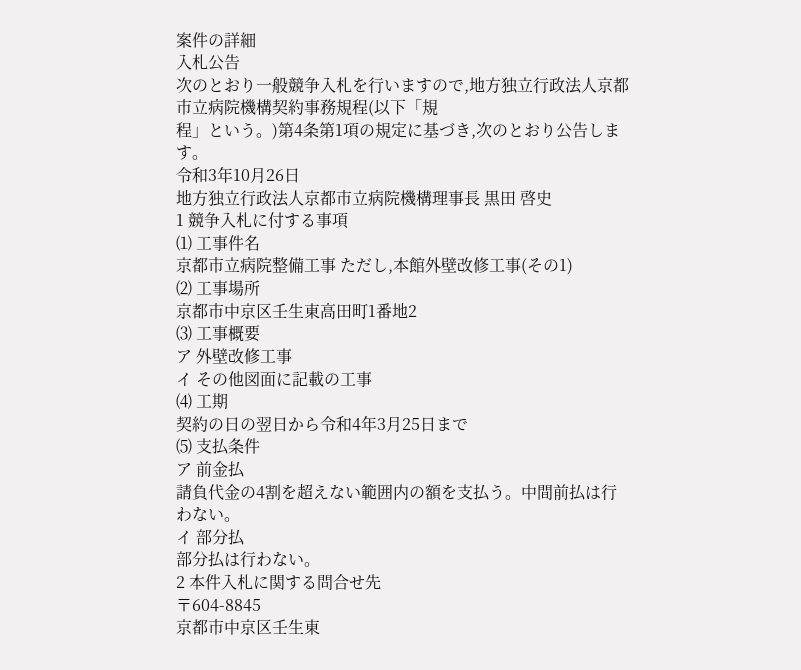案件の詳細
入札公告
次のとおり一般競争入札を行いますので,地方独立行政法人京都市立病院機構契約事務規程(以下「規
程」という。)第4条第1項の規定に基づき,次のとおり公告します。
令和3年10月26日
地方独立行政法人京都市立病院機構理事長 黒田 啓史
1 競争入札に付する事項
⑴ 工事件名
京都市立病院整備工事 ただし,本館外壁改修工事(その1)
⑵ 工事場所
京都市中京区壬生東高田町1番地2
⑶ 工事概要
ア 外壁改修工事
イ その他図面に記載の工事
⑷ 工期
契約の日の翌日から令和4年3月25日まで
⑸ 支払条件
ア 前金払
請負代金の4割を超えない範囲内の額を支払う。中間前払は行わない。
イ 部分払
部分払は行わない。
2 本件入札に関する問合せ先
〒604-8845
京都市中京区壬生東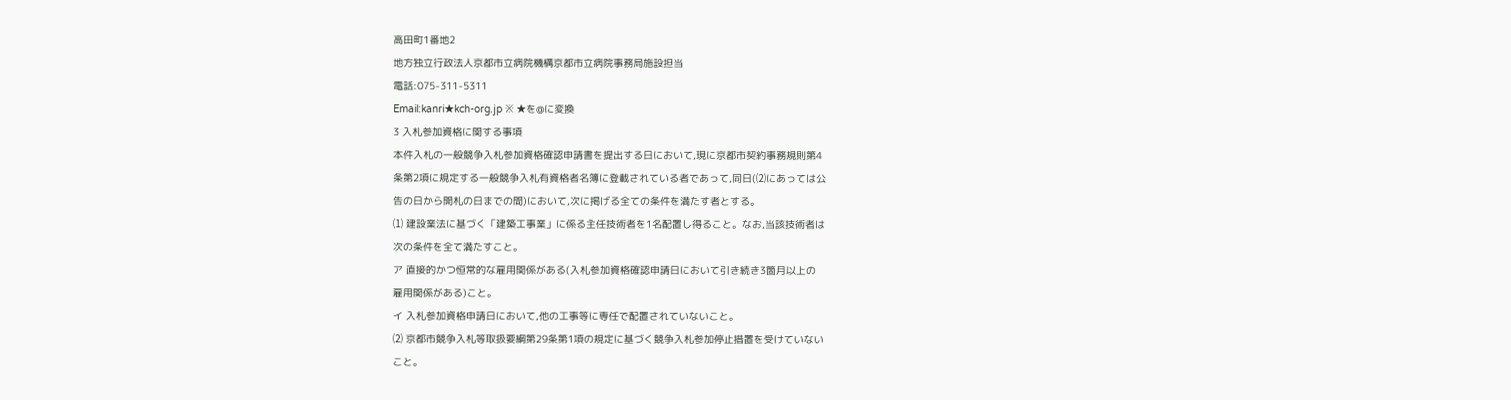高田町1番地2
地方独立行政法人京都市立病院機構京都市立病院事務局施設担当
電話:075-311-5311
Email:kanri★kch-org.jp ※ ★を@に変換
3 入札参加資格に関する事項
本件入札の一般競争入札参加資格確認申請書を提出する日において,現に京都市契約事務規則第4
条第2項に規定する一般競争入札有資格者名簿に登載されている者であって,同日(⑵にあっては公
告の日から開札の日までの間)において,次に掲げる全ての条件を満たす者とする。
⑴ 建設業法に基づく「建築工事業」に係る主任技術者を1名配置し得ること。なお,当該技術者は
次の条件を全て満たすこと。
ア 直接的かつ恒常的な雇用関係がある(入札参加資格確認申請日において引き続き3箇月以上の
雇用関係がある)こと。
イ 入札参加資格申請日において,他の工事等に専任で配置されていないこと。
⑵ 京都市競争入札等取扱要綱第29条第1項の規定に基づく競争入札参加停止措置を受けていない
こと。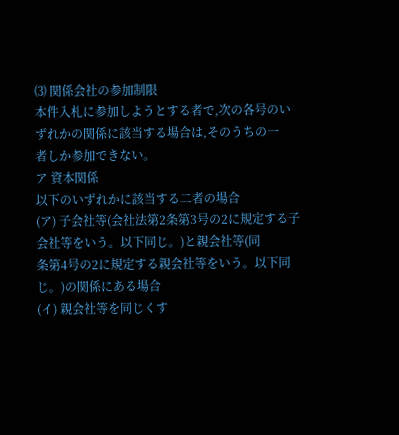⑶ 関係会社の参加制限
本件入札に参加しようとする者で,次の各号のいずれかの関係に該当する場合は,そのうちの一
者しか参加できない。
ア 資本関係
以下のいずれかに該当する二者の場合
(ア) 子会社等(会社法第2条第3号の2に規定する子会社等をいう。以下同じ。)と親会社等(同
条第4号の2に規定する親会社等をいう。以下同じ。)の関係にある場合
(イ) 親会社等を同じくす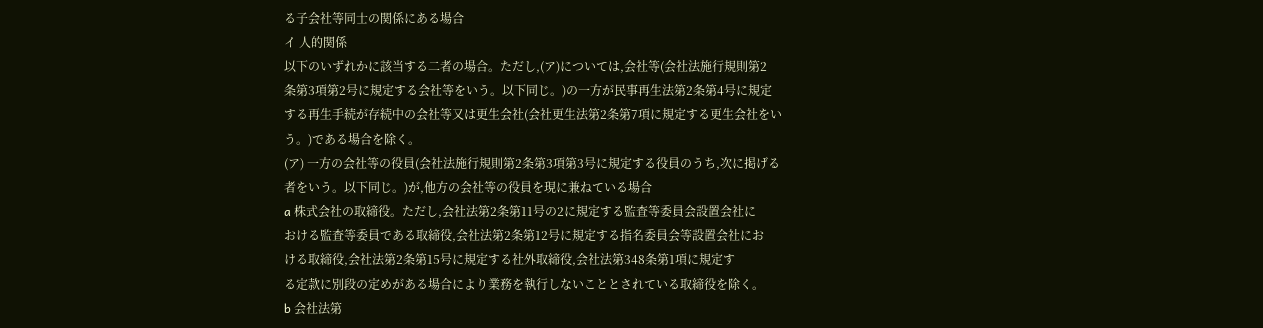る子会社等同士の関係にある場合
イ 人的関係
以下のいずれかに該当する二者の場合。ただし,(ア)については,会社等(会社法施行規則第2
条第3項第2号に規定する会社等をいう。以下同じ。)の一方が民事再生法第2条第4号に規定
する再生手続が存続中の会社等又は更生会社(会社更生法第2条第7項に規定する更生会社をい
う。)である場合を除く。
(ア) 一方の会社等の役員(会社法施行規則第2条第3項第3号に規定する役員のうち,次に掲げる
者をいう。以下同じ。)が,他方の会社等の役員を現に兼ねている場合
a 株式会社の取締役。ただし,会社法第2条第11号の2に規定する監査等委員会設置会社に
おける監査等委員である取締役,会社法第2条第12号に規定する指名委員会等設置会社にお
ける取締役,会社法第2条第15号に規定する社外取締役,会社法第348条第1項に規定す
る定款に別段の定めがある場合により業務を執行しないこととされている取締役を除く。
b 会社法第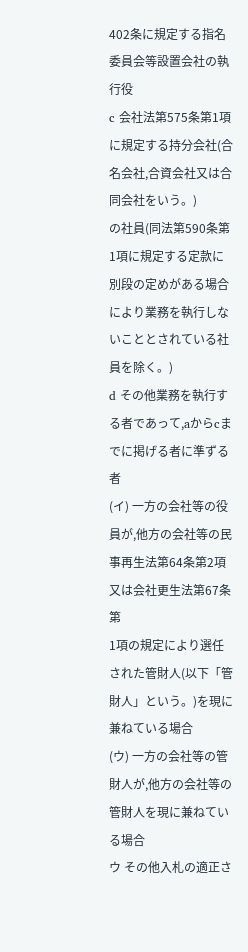402条に規定する指名委員会等設置会社の執行役
c 会社法第575条第1項に規定する持分会社(合名会社,合資会社又は合同会社をいう。)
の社員(同法第590条第1項に規定する定款に別段の定めがある場合により業務を執行しな
いこととされている社員を除く。)
d その他業務を執行する者であって,aからcまでに掲げる者に準ずる者
(イ) 一方の会社等の役員が,他方の会社等の民事再生法第64条第2項又は会社更生法第67条第
1項の規定により選任された管財人(以下「管財人」という。)を現に兼ねている場合
(ウ) 一方の会社等の管財人が,他方の会社等の管財人を現に兼ねている場合
ウ その他入札の適正さ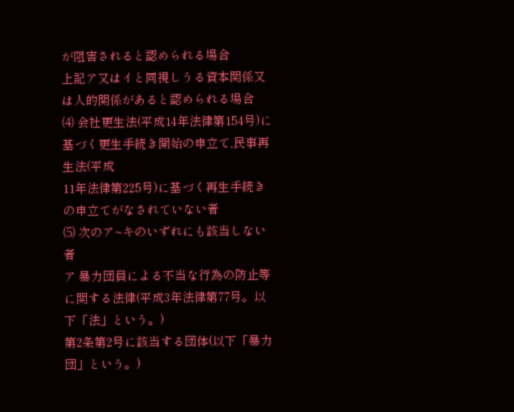が阻害されると認められる場合
上記ア又はイと同視しうる資本関係又は人的関係があると認められる場合
⑷ 会社更生法(平成14年法律第154号)に基づく更生手続き開始の申立て,民事再生法(平成
11年法律第225号)に基づく再生手続きの申立てがなされていない者
⑸ 次のア~キのいずれにも該当しない者
ア 暴力団員による不当な行為の防止等に関する法律(平成3年法律第77号。以下「法」という。)
第2条第2号に該当する団体(以下「暴力団」という。)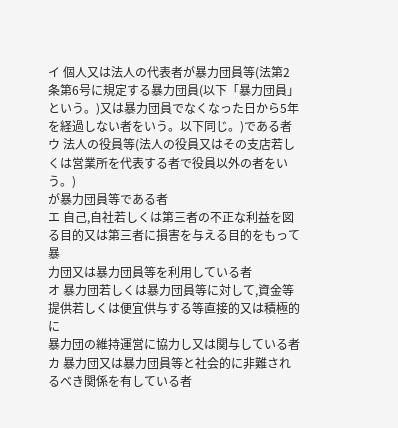イ 個人又は法人の代表者が暴力団員等(法第2条第6号に規定する暴力団員(以下「暴力団員」
という。)又は暴力団員でなくなった日から5年を経過しない者をいう。以下同じ。)である者
ウ 法人の役員等(法人の役員又はその支店若しくは営業所を代表する者で役員以外の者をいう。)
が暴力団員等である者
エ 自己,自社若しくは第三者の不正な利益を図る目的又は第三者に損害を与える目的をもって暴
力団又は暴力団員等を利用している者
オ 暴力団若しくは暴力団員等に対して,資金等提供若しくは便宜供与する等直接的又は積極的に
暴力団の維持運営に協力し又は関与している者
カ 暴力団又は暴力団員等と社会的に非難されるべき関係を有している者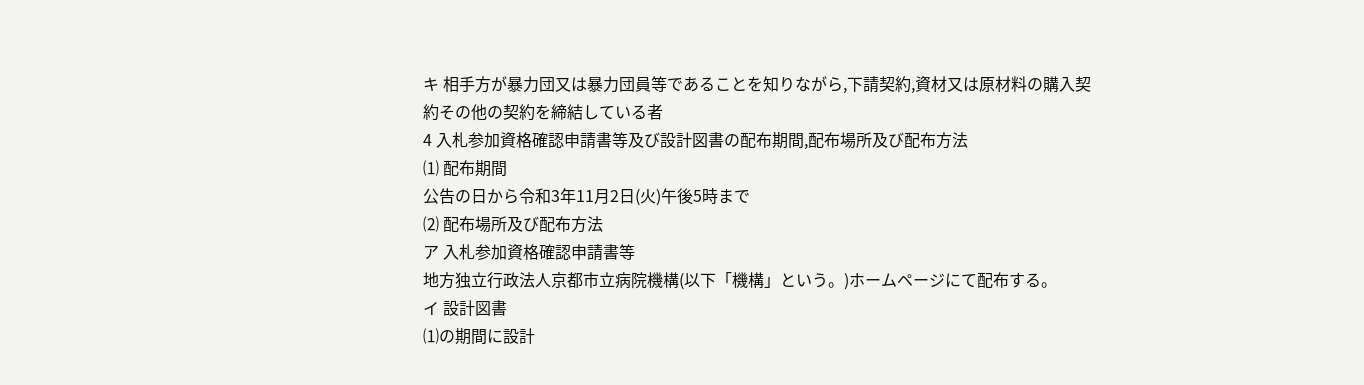キ 相手方が暴力団又は暴力団員等であることを知りながら,下請契約,資材又は原材料の購入契
約その他の契約を締結している者
4 入札参加資格確認申請書等及び設計図書の配布期間,配布場所及び配布方法
⑴ 配布期間
公告の日から令和3年11月2日(火)午後5時まで
⑵ 配布場所及び配布方法
ア 入札参加資格確認申請書等
地方独立行政法人京都市立病院機構(以下「機構」という。)ホームページにて配布する。
イ 設計図書
⑴の期間に設計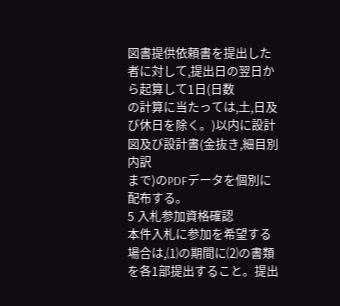図書提供依頼書を提出した者に対して,提出日の翌日から起算して1日(日数
の計算に当たっては,土,日及び休日を除く。)以内に設計図及び設計書(金抜き,細目別内訳
まで)のPDFデータを個別に配布する。
5 入札参加資格確認
本件入札に参加を希望する場合は,⑴の期間に⑵の書類を各1部提出すること。提出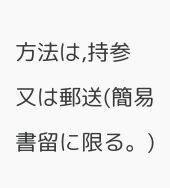方法は,持参
又は郵送(簡易書留に限る。)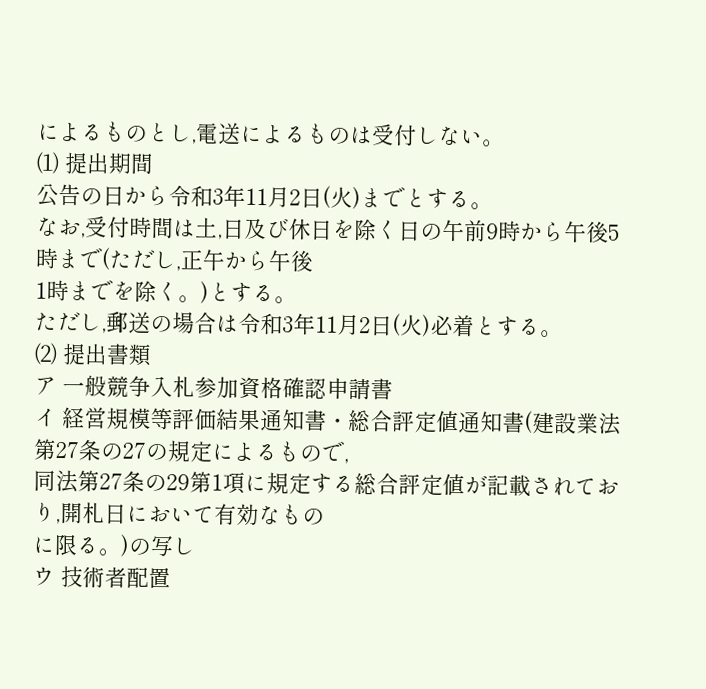によるものとし,電送によるものは受付しない。
⑴ 提出期間
公告の日から令和3年11月2日(火)までとする。
なお,受付時間は土,日及び休日を除く日の午前9時から午後5時まで(ただし,正午から午後
1時までを除く。)とする。
ただし,郵送の場合は令和3年11月2日(火)必着とする。
⑵ 提出書類
ア 一般競争入札参加資格確認申請書
イ 経営規模等評価結果通知書・総合評定値通知書(建設業法第27条の27の規定によるもので,
同法第27条の29第1項に規定する総合評定値が記載されており,開札日において有効なもの
に限る。)の写し
ウ 技術者配置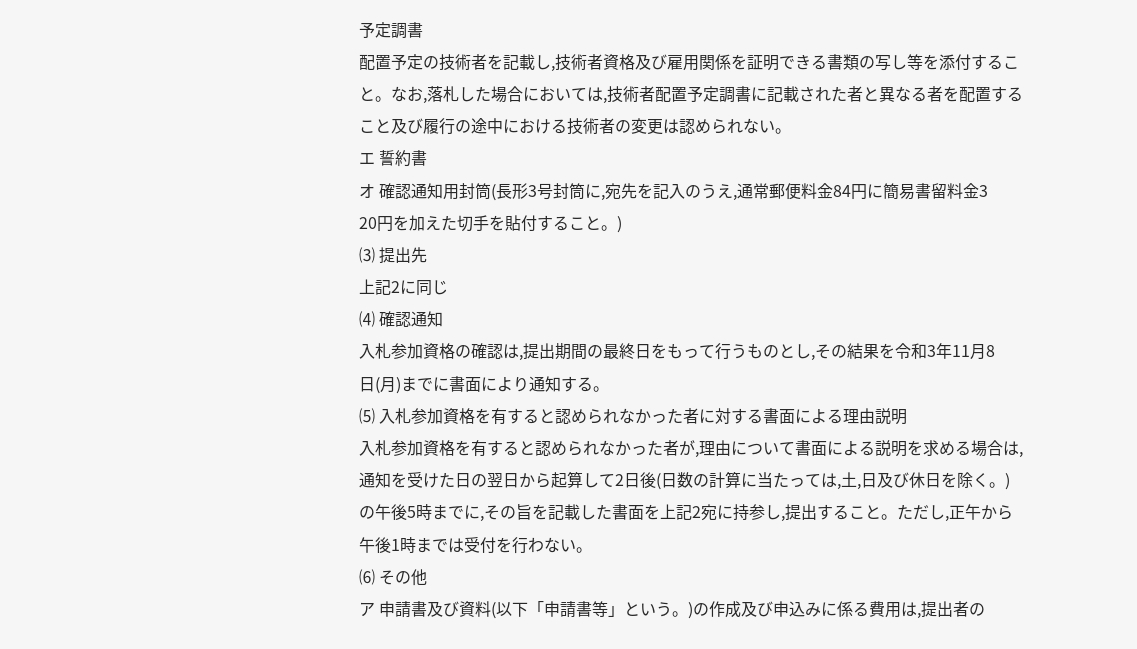予定調書
配置予定の技術者を記載し,技術者資格及び雇用関係を証明できる書類の写し等を添付するこ
と。なお,落札した場合においては,技術者配置予定調書に記載された者と異なる者を配置する
こと及び履行の途中における技術者の変更は認められない。
エ 誓約書
オ 確認通知用封筒(長形3号封筒に,宛先を記入のうえ,通常郵便料金84円に簡易書留料金3
20円を加えた切手を貼付すること。)
⑶ 提出先
上記2に同じ
⑷ 確認通知
入札参加資格の確認は,提出期間の最終日をもって行うものとし,その結果を令和3年11月8
日(月)までに書面により通知する。
⑸ 入札参加資格を有すると認められなかった者に対する書面による理由説明
入札参加資格を有すると認められなかった者が,理由について書面による説明を求める場合は,
通知を受けた日の翌日から起算して2日後(日数の計算に当たっては,土,日及び休日を除く。)
の午後5時までに,その旨を記載した書面を上記2宛に持参し,提出すること。ただし,正午から
午後1時までは受付を行わない。
⑹ その他
ア 申請書及び資料(以下「申請書等」という。)の作成及び申込みに係る費用は,提出者の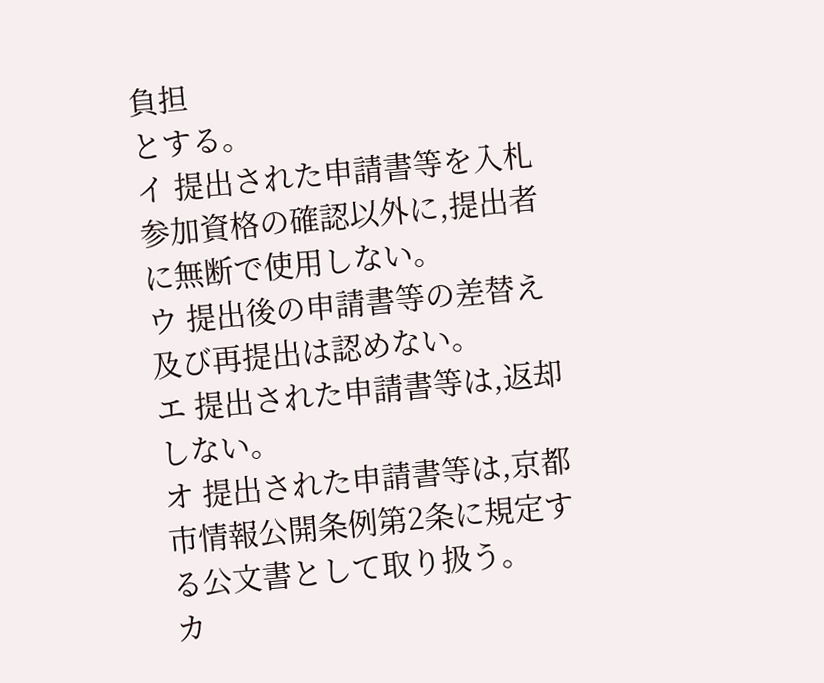負担
とする。
イ 提出された申請書等を入札参加資格の確認以外に,提出者に無断で使用しない。
ウ 提出後の申請書等の差替え及び再提出は認めない。
エ 提出された申請書等は,返却しない。
オ 提出された申請書等は,京都市情報公開条例第2条に規定する公文書として取り扱う。
カ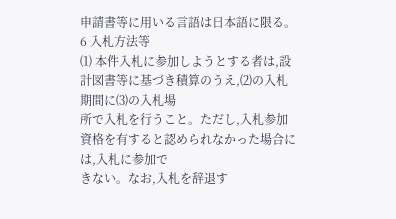申請書等に用いる言語は日本語に限る。
6 入札方法等
⑴ 本件入札に参加しようとする者は,設計図書等に基づき積算のうえ,⑵の入札期間に⑶の入札場
所で入札を行うこと。ただし,入札参加資格を有すると認められなかった場合には,入札に参加で
きない。なお,入札を辞退す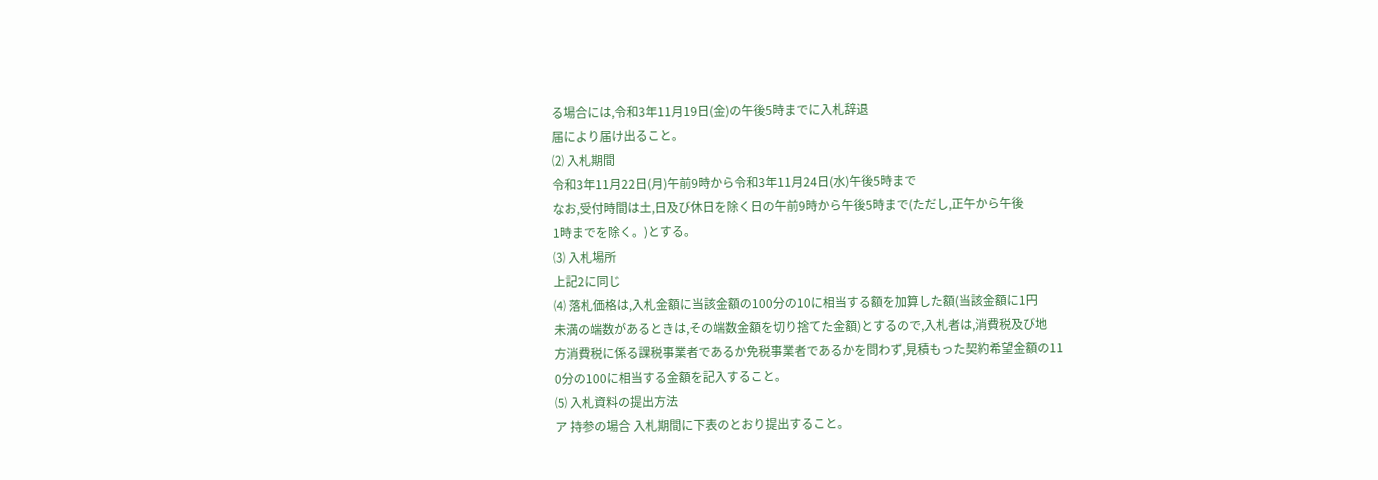る場合には,令和3年11月19日(金)の午後5時までに入札辞退
届により届け出ること。
⑵ 入札期間
令和3年11月22日(月)午前9時から令和3年11月24日(水)午後5時まで
なお,受付時間は土,日及び休日を除く日の午前9時から午後5時まで(ただし,正午から午後
1時までを除く。)とする。
⑶ 入札場所
上記2に同じ
⑷ 落札価格は,入札金額に当該金額の100分の10に相当する額を加算した額(当該金額に1円
未満の端数があるときは,その端数金額を切り捨てた金額)とするので,入札者は,消費税及び地
方消費税に係る課税事業者であるか免税事業者であるかを問わず,見積もった契約希望金額の11
0分の100に相当する金額を記入すること。
⑸ 入札資料の提出方法
ア 持参の場合 入札期間に下表のとおり提出すること。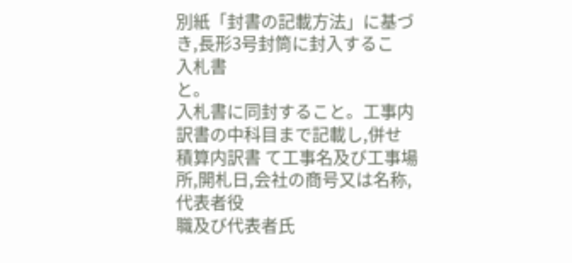別紙「封書の記載方法」に基づき,長形3号封筒に封入するこ
入札書
と。
入札書に同封すること。工事内訳書の中科目まで記載し,併せ
積算内訳書 て工事名及び工事場所,開札日,会社の商号又は名称,代表者役
職及び代表者氏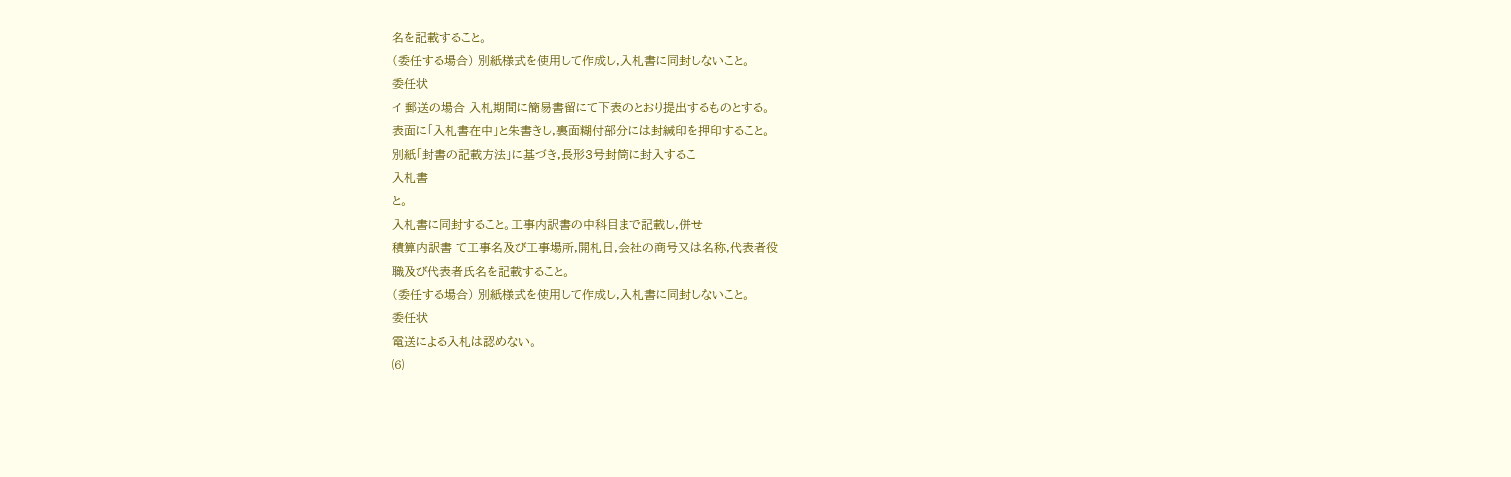名を記載すること。
(委任する場合) 別紙様式を使用して作成し,入札書に同封しないこと。
委任状
イ 郵送の場合 入札期間に簡易書留にて下表のとおり提出するものとする。
表面に「入札書在中」と朱書きし,裏面糊付部分には封緘印を押印すること。
別紙「封書の記載方法」に基づき,長形3号封筒に封入するこ
入札書
と。
入札書に同封すること。工事内訳書の中科目まで記載し,併せ
積算内訳書 て工事名及び工事場所,開札日,会社の商号又は名称,代表者役
職及び代表者氏名を記載すること。
(委任する場合) 別紙様式を使用して作成し,入札書に同封しないこと。
委任状
電送による入札は認めない。
⑹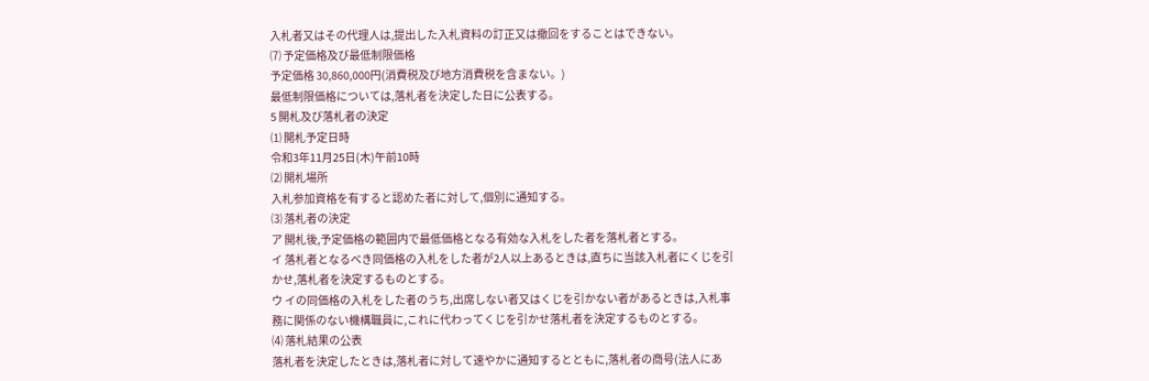入札者又はその代理人は,提出した入札資料の訂正又は撤回をすることはできない。
⑺ 予定価格及び最低制限価格
予定価格 30,860,000円(消費税及び地方消費税を含まない。)
最低制限価格については,落札者を決定した日に公表する。
5 開札及び落札者の決定
⑴ 開札予定日時
令和3年11月25日(木)午前10時
⑵ 開札場所
入札参加資格を有すると認めた者に対して,個別に通知する。
⑶ 落札者の決定
ア 開札後,予定価格の範囲内で最低価格となる有効な入札をした者を落札者とする。
イ 落札者となるべき同価格の入札をした者が2人以上あるときは,直ちに当該入札者にくじを引
かせ,落札者を決定するものとする。
ウ イの同価格の入札をした者のうち,出席しない者又はくじを引かない者があるときは,入札事
務に関係のない機構職員に,これに代わってくじを引かせ落札者を決定するものとする。
⑷ 落札結果の公表
落札者を決定したときは,落札者に対して速やかに通知するとともに,落札者の商号(法人にあ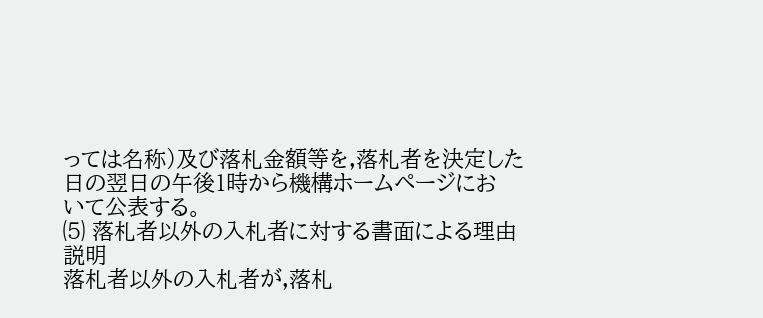っては名称)及び落札金額等を,落札者を決定した日の翌日の午後1時から機構ホームページにお
いて公表する。
⑸ 落札者以外の入札者に対する書面による理由説明
落札者以外の入札者が,落札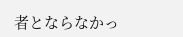者とならなかっ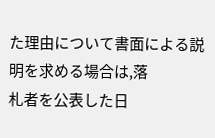た理由について書面による説明を求める場合は,落
札者を公表した日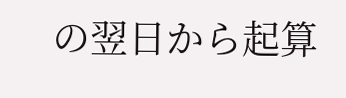の翌日から起算